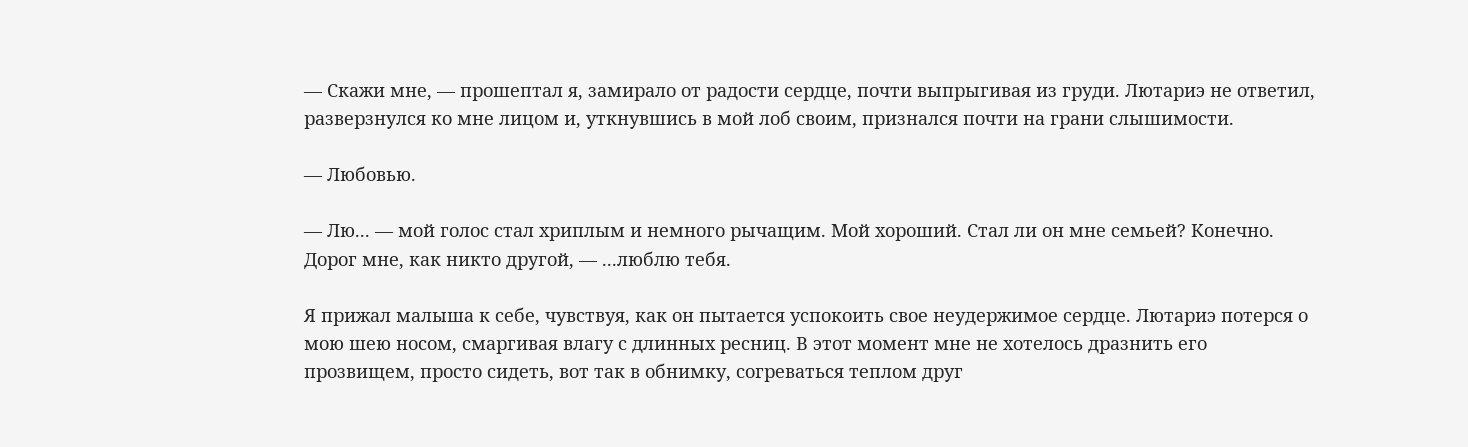— Скажи мне, — прошептал я, замирало от радости сердце, почти выпрыгивая из груди. Лютариэ не ответил, разверзнулся ко мне лицом и, уткнувшись в мой лоб своим, признался почти на грани слышимости.

— Любовью.

— Лю... — мой голос стал хриплым и немного рычащим. Мой хороший. Стал ли он мне семьей? Конечно. Дорог мне, как никто другой, — ...люблю тебя.

Я прижал малыша к себе, чувствуя, как он пытается успокоить свое неудержимое сердце. Лютариэ потерся о мою шею носом, смаргивая влагу с длинных ресниц. В этот момент мне не хотелось дразнить его прозвищем, просто сидеть, вот так в обнимку, согреваться теплом друг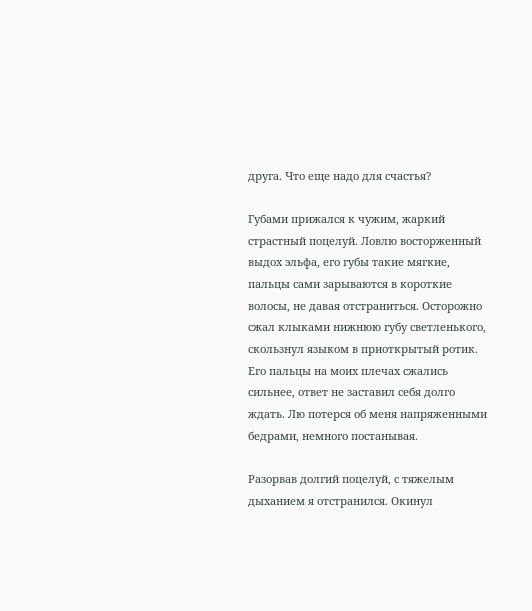друга. Что еще надо для счастья?

Губами прижался к чужим, жаркий страстный поцелуй. Ловлю восторженный выдох эльфа, его губы такие мягкие, пальцы сами зарываются в короткие волосы, не давая отстраниться. Осторожно сжал клыками нижнюю губу светленького, скользнул языком в приоткрытый ротик. Его пальцы на моих плечах сжались сильнее, ответ не заставил себя долго ждать. Лю потерся об меня напряженными бедрами, немного постанывая.

Разорвав долгий поцелуй, с тяжелым дыханием я отстранился. Окинул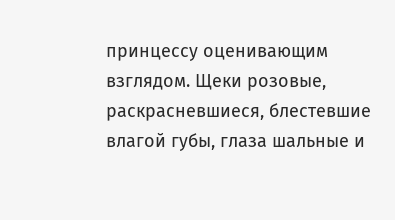принцессу оценивающим взглядом. Щеки розовые, раскрасневшиеся, блестевшие влагой губы, глаза шальные и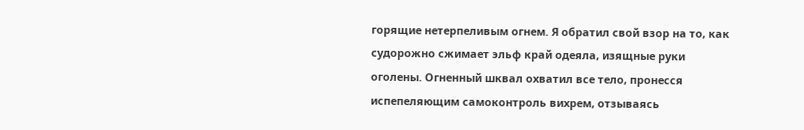горящие нетерпеливым огнем. Я обратил свой взор на то, как судорожно сжимает эльф край одеяла, изящные руки оголены. Огненный шквал охватил все тело, пронесся испепеляющим самоконтроль вихрем, отзываясь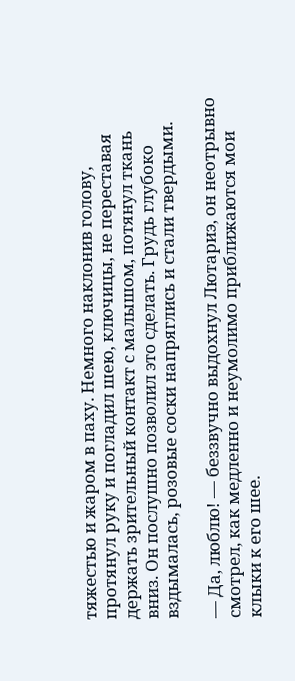тяжестью и жаром в паху. Немного наклонив голову, протянул руку и погладил шею, ключицы, не переставая держать зрительный контакт с малышом, потянул ткань вниз. Он послушно позволил это сделать. Грудь глубоко вздымалась, розовые соски напряглись и стали твердыми.

— Да, люблю! — беззвучно выдохнул Лютариэ, он неотрывно смотрел, как медленно и неумолимо приближаются мои клыки к его шее.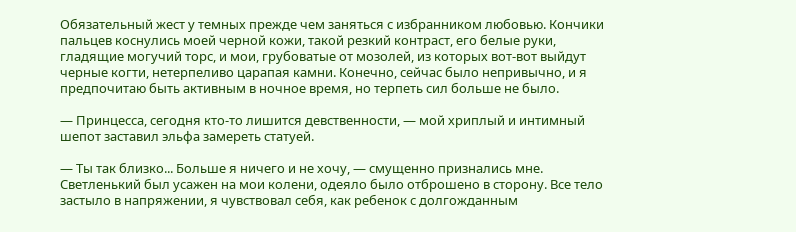Обязательный жест у темных прежде чем заняться с избранником любовью. Кончики пальцев коснулись моей черной кожи, такой резкий контраст, его белые руки, гладящие могучий торс, и мои, грубоватые от мозолей, из которых вот-вот выйдут черные когти, нетерпеливо царапая камни. Конечно, сейчас было непривычно, и я предпочитаю быть активным в ночное время, но терпеть сил больше не было.

— Принцесса, сегодня кто-то лишится девственности, — мой хриплый и интимный шепот заставил эльфа замереть статуей.

— Ты так близко... Больше я ничего и не хочу, — смущенно признались мне. Светленький был усажен на мои колени, одеяло было отброшено в сторону. Все тело застыло в напряжении, я чувствовал себя, как ребенок с долгожданным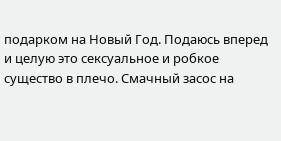подарком на Новый Год. Подаюсь вперед и целую это сексуальное и робкое существо в плечо. Смачный засос на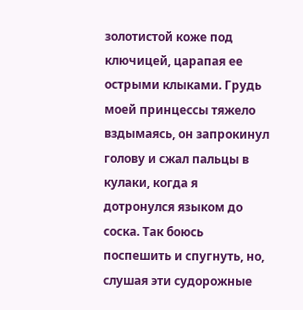золотистой коже под ключицей, царапая ее острыми клыками. Грудь моей принцессы тяжело вздымаясь, он запрокинул голову и сжал пальцы в кулаки, когда я дотронулся языком до соска. Так боюсь поспешить и спугнуть, но, слушая эти судорожные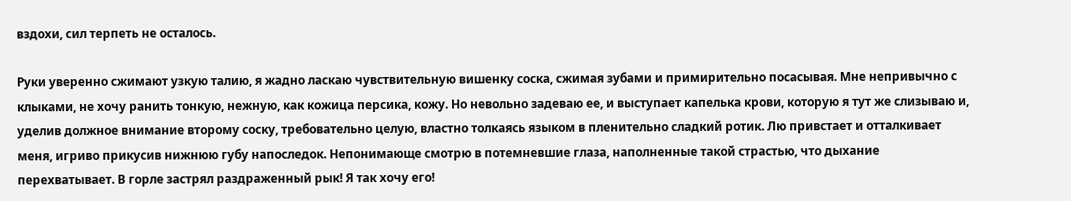вздохи, сил терпеть не осталось.

Руки уверенно сжимают узкую талию, я жадно ласкаю чувствительную вишенку соска, сжимая зубами и примирительно посасывая. Мне непривычно с клыками, не хочу ранить тонкую, нежную, как кожица персика, кожу. Но невольно задеваю ее, и выступает капелька крови, которую я тут же слизываю и, уделив должное внимание второму соску, требовательно целую, властно толкаясь языком в пленительно сладкий ротик. Лю привстает и отталкивает меня, игриво прикусив нижнюю губу напоследок. Непонимающе смотрю в потемневшие глаза, наполненные такой страстью, что дыхание перехватывает. В горле застрял раздраженный рык! Я так хочу его!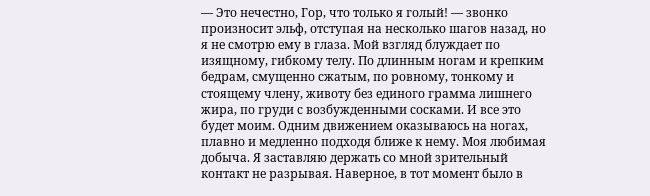— Это нечестно, Гор, что только я голый! — звонко произносит эльф, отступая на несколько шагов назад, но я не смотрю ему в глаза. Мой взгляд блуждает по изящному, гибкому телу. По длинным ногам и крепким бедрам, смущенно сжатым, по ровному, тонкому и стоящему члену, животу без единого грамма лишнего жира, по груди с возбужденными сосками. И все это будет моим. Одним движением оказываюсь на ногах, плавно и медленно подходя ближе к нему. Моя любимая добыча. Я заставляю держать со мной зрительный контакт не разрывая. Наверное, в тот момент было в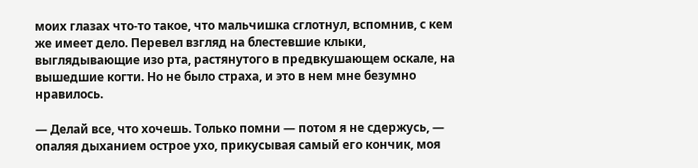моих глазах что-то такое, что мальчишка сглотнул, вспомнив, с кем же имеет дело. Перевел взгляд на блестевшие клыки, выглядывающие изо рта, растянутого в предвкушающем оскале, на вышедшие когти. Но не было страха, и это в нем мне безумно нравилось.

— Делай все, что хочешь. Только помни — потом я не сдержусь, — опаляя дыханием острое ухо, прикусывая самый его кончик, моя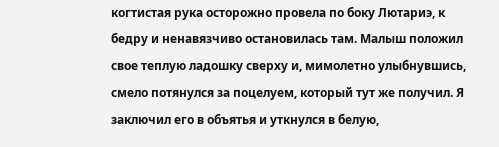когтистая рука осторожно провела по боку Лютариэ, к бедру и ненавязчиво остановилась там. Малыш положил свое теплую ладошку сверху и, мимолетно улыбнувшись, смело потянулся за поцелуем, который тут же получил. Я заключил его в объятья и уткнулся в белую,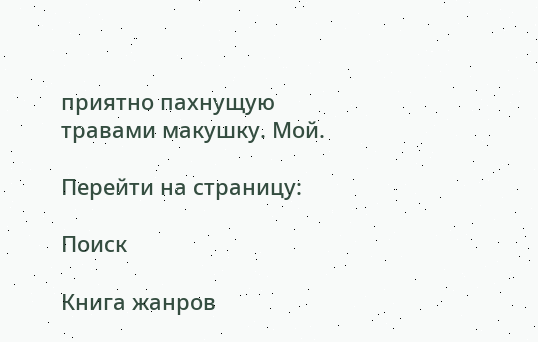приятно пахнущую травами макушку. Мой.

Перейти на страницу:

Поиск

Книга жанров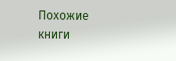Похожие книги